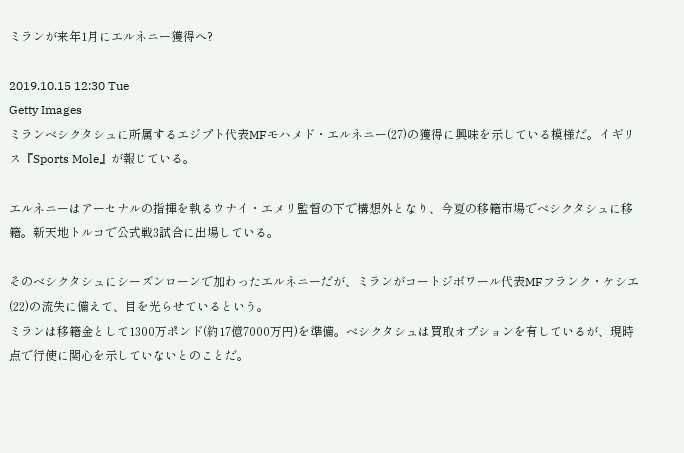ミランが来年1月にエルネニー獲得へ?

2019.10.15 12:30 Tue
Getty Images
ミランベシクタシュに所属するエジプト代表MFモハメド・エルネニー(27)の獲得に興味を示している模様だ。イギリス『Sports Mole』が報じている。

エルネニーはアーセナルの指揮を執るウナイ・エメリ監督の下で構想外となり、今夏の移籍市場でベシクタシュに移籍。新天地トルコで公式戦3試合に出場している。

そのベシクタシュにシーズンローンで加わったエルネニーだが、ミランがコートジボワール代表MFフランク・ケシエ(22)の流失に備えて、目を光らせているという。
ミランは移籍金として1300万ポンド(約17億7000万円)を準備。ベシクタシュは買取オプションを有しているが、現時点で行使に関心を示していないとのことだ。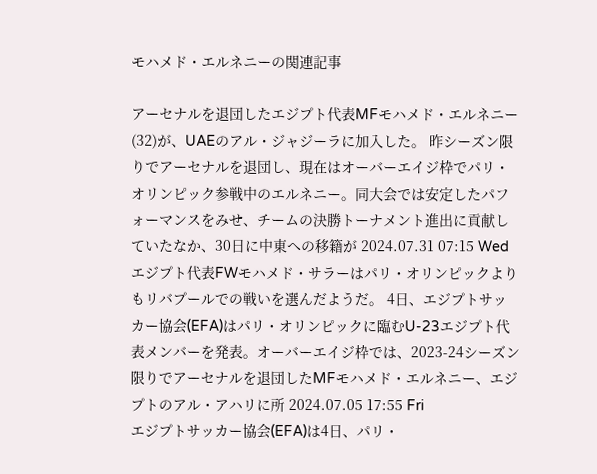モハメド・エルネニーの関連記事

アーセナルを退団したエジプト代表MFモハメド・エルネニー(32)が、UAEのアル・ジャジーラに加入した。 昨シーズン限りでアーセナルを退団し、現在はオーバーエイジ枠でパリ・オリンピック参戦中のエルネニー。同大会では安定したパフォーマンスをみせ、チームの決勝トーナメント進出に貢献していたなか、30日に中東への移籍が 2024.07.31 07:15 Wed
エジプト代表FWモハメド・サラーはパリ・オリンピックよりもリバプールでの戦いを選んだようだ。 4日、エジプトサッカー協会(EFA)はパリ・オリンピックに臨むU-23エジプト代表メンバーを発表。オーバーエイジ枠では、2023-24シーズン限りでアーセナルを退団したMFモハメド・エルネニー、エジプトのアル・アハリに所 2024.07.05 17:55 Fri
エジプトサッカー協会(EFA)は4日、パリ・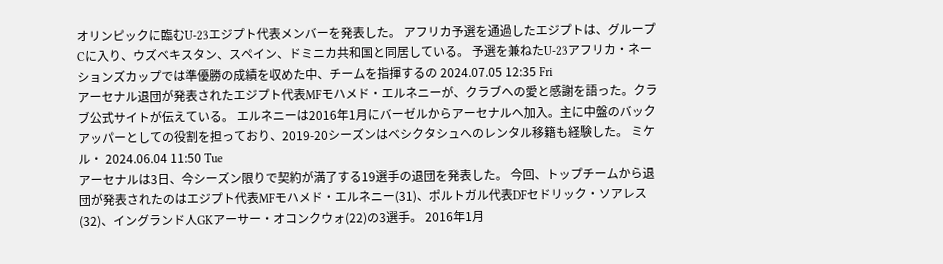オリンピックに臨むU-23エジプト代表メンバーを発表した。 アフリカ予選を通過したエジプトは、グループCに入り、ウズベキスタン、スペイン、ドミニカ共和国と同居している。 予選を兼ねたU-23アフリカ・ネーションズカップでは準優勝の成績を収めた中、チームを指揮するの 2024.07.05 12:35 Fri
アーセナル退団が発表されたエジプト代表MFモハメド・エルネニーが、クラブへの愛と感謝を語った。クラブ公式サイトが伝えている。 エルネニーは2016年1月にバーゼルからアーセナルへ加入。主に中盤のバックアッパーとしての役割を担っており、2019-20シーズンはベシクタシュへのレンタル移籍も経験した。 ミケル・ 2024.06.04 11:50 Tue
アーセナルは3日、今シーズン限りで契約が満了する19選手の退団を発表した。 今回、トップチームから退団が発表されたのはエジプト代表MFモハメド・エルネニー(31)、ポルトガル代表DFセドリック・ソアレス(32)、イングランド人GKアーサー・オコンクウォ(22)の3選手。 2016年1月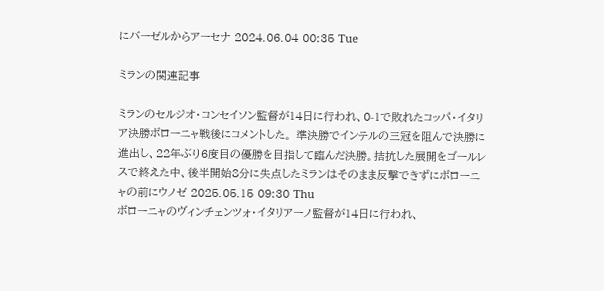にバーゼルからアーセナ 2024.06.04 00:35 Tue

ミランの関連記事

ミランのセルジオ・コンセイソン監督が14日に行われ、0-1で敗れたコッパ・イタリア決勝ボローニャ戦後にコメントした。 準決勝でインテルの三冠を阻んで決勝に進出し、22年ぶり6度目の優勝を目指して臨んだ決勝。拮抗した展開をゴールレスで終えた中、後半開始8分に失点したミランはそのまま反撃できずにボローニャの前にウノゼ 2025.05.15 09:30 Thu
ボローニャのヴィンチェンツォ・イタリアーノ監督が14日に行われ、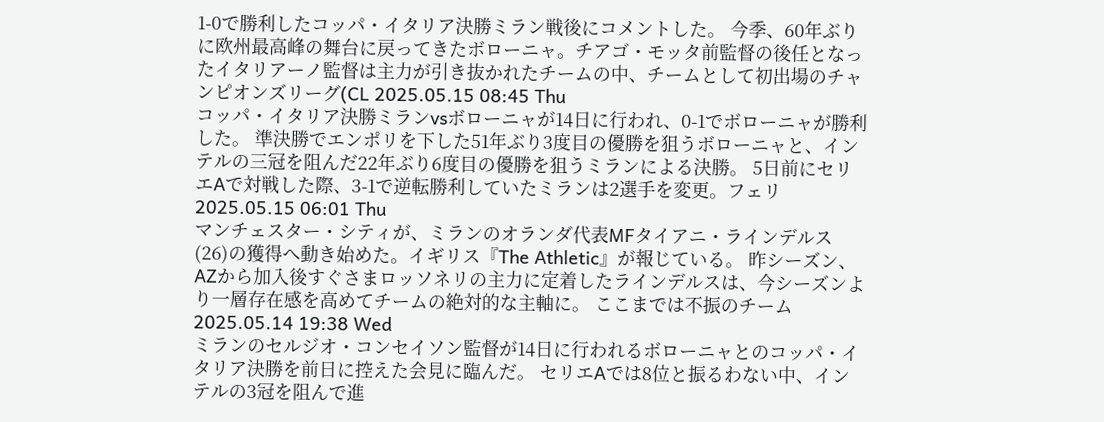1-0で勝利したコッパ・イタリア決勝ミラン戦後にコメントした。 今季、60年ぶりに欧州最高峰の舞台に戻ってきたボローニャ。チアゴ・モッタ前監督の後任となったイタリアーノ監督は主力が引き抜かれたチームの中、チームとして初出場のチャンピオンズリーグ(CL 2025.05.15 08:45 Thu
コッパ・イタリア決勝ミランvsボローニャが14日に行われ、0-1でボローニャが勝利した。 準決勝でエンポリを下した51年ぶり3度目の優勝を狙うボローニャと、インテルの三冠を阻んだ22年ぶり6度目の優勝を狙うミランによる決勝。 5日前にセリエAで対戦した際、3-1で逆転勝利していたミランは2選手を変更。フェリ 2025.05.15 06:01 Thu
マンチェスター・シティが、ミランのオランダ代表MFタイアニ・ラインデルス(26)の獲得へ動き始めた。イギリス『The Athletic』が報じている。 昨シーズン、AZから加入後すぐさまロッソネリの主力に定着したラインデルスは、今シーズンより一層存在感を高めてチームの絶対的な主軸に。 ここまでは不振のチーム 2025.05.14 19:38 Wed
ミランのセルジオ・コンセイソン監督が14日に行われるボローニャとのコッパ・イタリア決勝を前日に控えた会見に臨んだ。 セリエAでは8位と振るわない中、インテルの3冠を阻んで進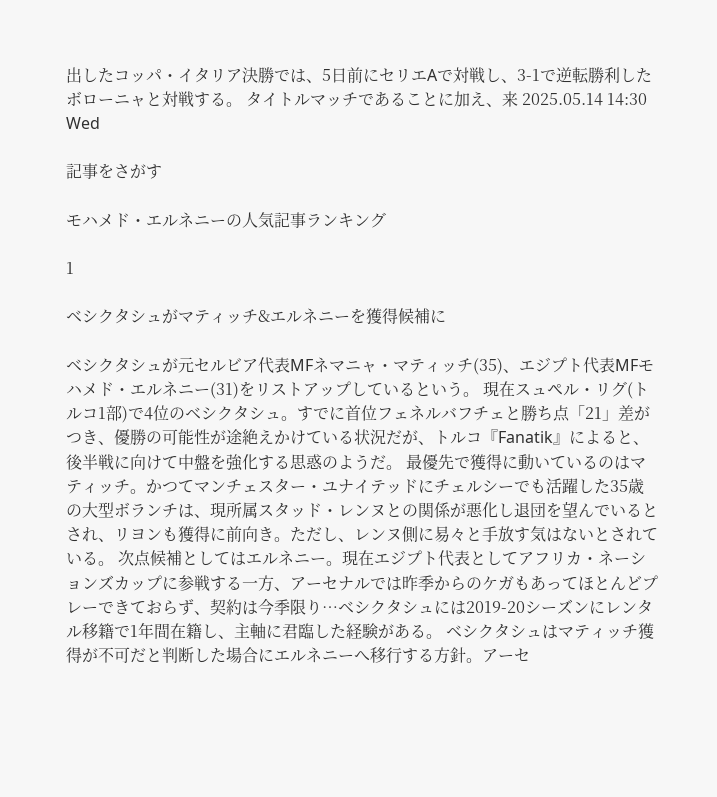出したコッパ・イタリア決勝では、5日前にセリエAで対戦し、3-1で逆転勝利したボローニャと対戦する。 タイトルマッチであることに加え、来 2025.05.14 14:30 Wed

記事をさがす

モハメド・エルネニーの人気記事ランキング

1

ベシクタシュがマティッチ&エルネニーを獲得候補に

ベシクタシュが元セルビア代表MFネマニャ・マティッチ(35)、エジプト代表MFモハメド・エルネニー(31)をリストアップしているという。 現在スュペル・リグ(トルコ1部)で4位のベシクタシュ。すでに首位フェネルバフチェと勝ち点「21」差がつき、優勝の可能性が途絶えかけている状況だが、トルコ『Fanatik』によると、後半戦に向けて中盤を強化する思惑のようだ。 最優先で獲得に動いているのはマティッチ。かつてマンチェスター・ユナイテッドにチェルシーでも活躍した35歳の大型ボランチは、現所属スタッド・レンヌとの関係が悪化し退団を望んでいるとされ、リヨンも獲得に前向き。ただし、レンヌ側に易々と手放す気はないとされている。 次点候補としてはエルネニー。現在エジプト代表としてアフリカ・ネーションズカップに参戦する一方、アーセナルでは昨季からのケガもあってほとんどプレーできておらず、契約は今季限り…ベシクタシュには2019-20シーズンにレンタル移籍で1年間在籍し、主軸に君臨した経験がある。 ベシクタシュはマティッチ獲得が不可だと判断した場合にエルネニーへ移行する方針。アーセ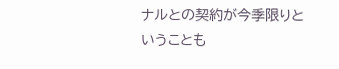ナルとの契約が今季限りということも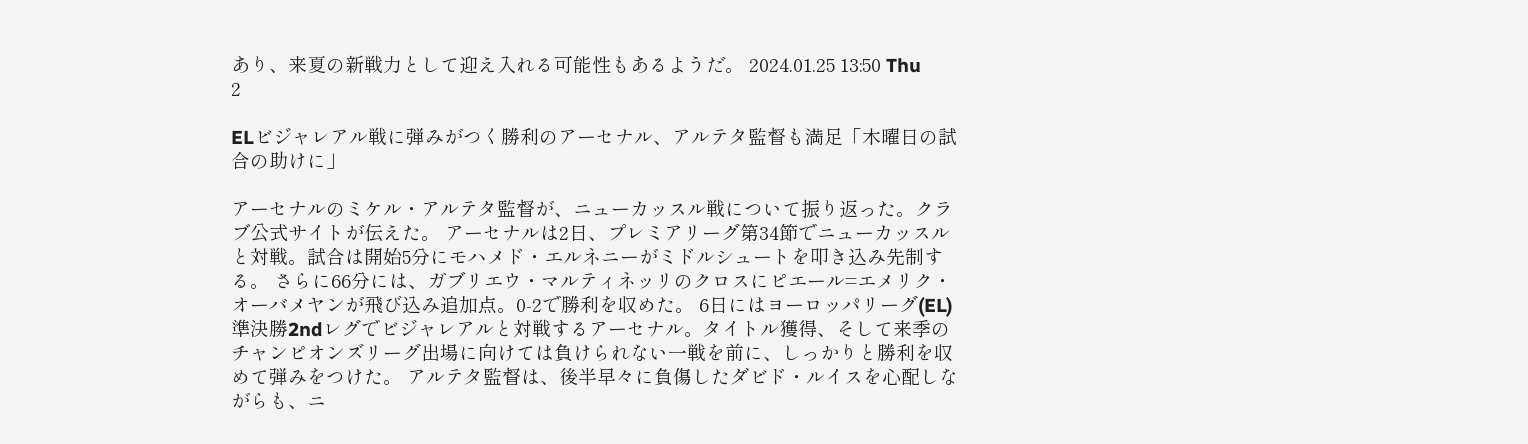あり、来夏の新戦力として迎え入れる可能性もあるようだ。 2024.01.25 13:50 Thu
2

ELビジャレアル戦に弾みがつく勝利のアーセナル、アルテタ監督も満足「木曜日の試合の助けに」

アーセナルのミケル・アルテタ監督が、ニューカッスル戦について振り返った。クラブ公式サイトが伝えた。 アーセナルは2日、プレミアリーグ第34節でニューカッスルと対戦。試合は開始5分にモハメド・エルネニーがミドルシュートを叩き込み先制する。 さらに66分には、ガブリエウ・マルティネッリのクロスにピエール=エメリク・オーバメヤンが飛び込み追加点。0-2で勝利を収めた。 6日にはヨーロッパリーグ(EL)準決勝2ndレグでビジャレアルと対戦するアーセナル。タイトル獲得、そして来季のチャンピオンズリーグ出場に向けては負けられない一戦を前に、しっかりと勝利を収めて弾みをつけた。 アルテタ監督は、後半早々に負傷したダビド・ルイスを心配しながらも、ニ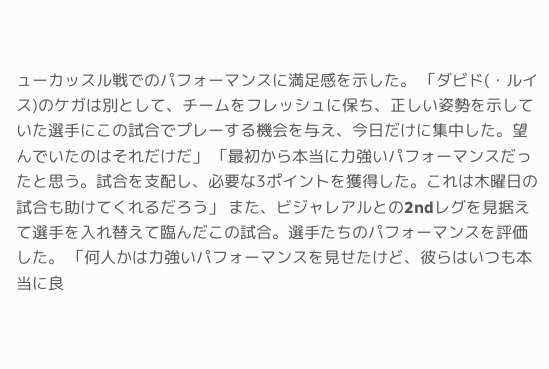ューカッスル戦でのパフォーマンスに満足感を示した。 「ダビド(・ルイス)のケガは別として、チームをフレッシュに保ち、正しい姿勢を示していた選手にこの試合でプレーする機会を与え、今日だけに集中した。望んでいたのはそれだけだ」 「最初から本当に力強いパフォーマンスだったと思う。試合を支配し、必要な3ポイントを獲得した。これは木曜日の試合も助けてくれるだろう」 また、ビジャレアルとの2ndレグを見据えて選手を入れ替えて臨んだこの試合。選手たちのパフォーマンスを評価した。 「何人かは力強いパフォーマンスを見せたけど、彼らはいつも本当に良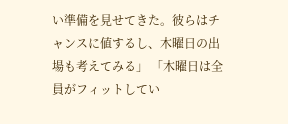い準備を見せてきた。彼らはチャンスに値するし、木曜日の出場も考えてみる」 「木曜日は全員がフィットしてい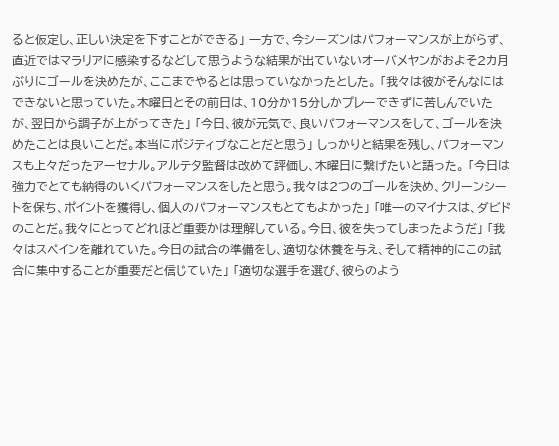ると仮定し、正しい決定を下すことができる」 一方で、今シーズンはパフォーマンスが上がらず、直近ではマラリアに感染するなどして思うような結果が出ていないオーバメヤンがおよそ2カ月ぶりにゴールを決めたが、ここまでやるとは思っていなかったとした。 「我々は彼がそんなにはできないと思っていた。木曜日とその前日は、10分か15分しかプレーできずに苦しんでいたが、翌日から調子が上がってきた」 「今日、彼が元気で、良いパフォーマンスをして、ゴールを決めたことは良いことだ。本当にポジティブなことだと思う」 しっかりと結果を残し、パフォーマンスも上々だったアーセナル。アルテタ監督は改めて評価し、木曜日に繋げたいと語った。 「今日は強力でとても納得のいくパフォーマンスをしたと思う。我々は2つのゴールを決め、クリーンシートを保ち、ポイントを獲得し、個人のパフォーマンスもとてもよかった」 「唯一のマイナスは、ダビドのことだ。我々にとってどれほど重要かは理解している。今日、彼を失ってしまったようだ」 「我々はスペインを離れていた。今日の試合の準備をし、適切な休養を与え、そして精神的にこの試合に集中することが重要だと信じていた」 「適切な選手を選び、彼らのよう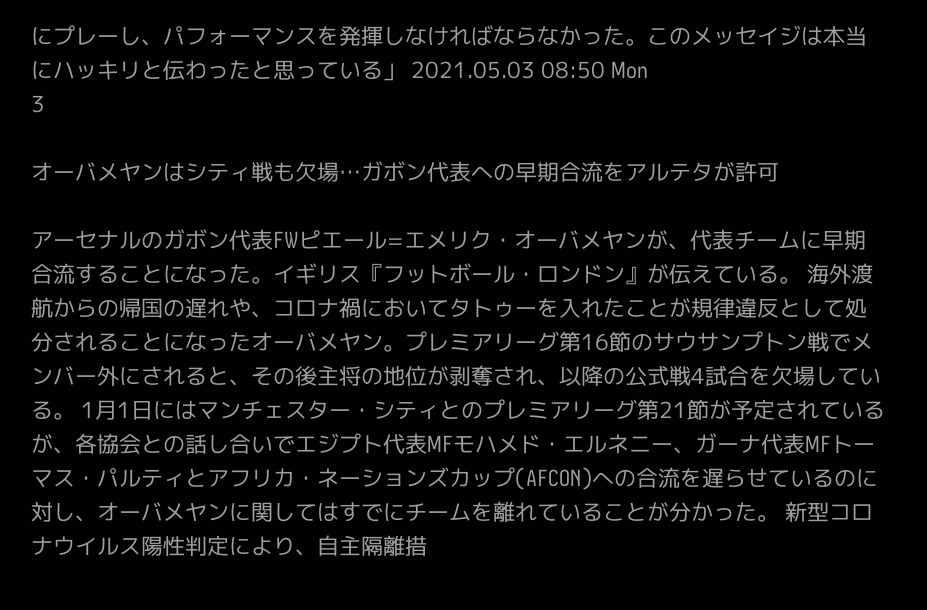にプレーし、パフォーマンスを発揮しなければならなかった。このメッセイジは本当にハッキリと伝わったと思っている」 2021.05.03 08:50 Mon
3

オーバメヤンはシティ戦も欠場…ガボン代表への早期合流をアルテタが許可

アーセナルのガボン代表FWピエール=エメリク・オーバメヤンが、代表チームに早期合流することになった。イギリス『フットボール・ロンドン』が伝えている。 海外渡航からの帰国の遅れや、コロナ禍においてタトゥーを入れたことが規律違反として処分されることになったオーバメヤン。プレミアリーグ第16節のサウサンプトン戦でメンバー外にされると、その後主将の地位が剥奪され、以降の公式戦4試合を欠場している。 1月1日にはマンチェスター・シティとのプレミアリーグ第21節が予定されているが、各協会との話し合いでエジプト代表MFモハメド・エルネニー、ガーナ代表MFトーマス・パルティとアフリカ・ネーションズカップ(AFCON)への合流を遅らせているのに対し、オーバメヤンに関してはすでにチームを離れていることが分かった。 新型コロナウイルス陽性判定により、自主隔離措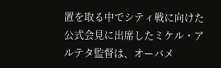置を取る中でシティ戦に向けた公式会見に出席したミケル・アルテタ監督は、オーバメ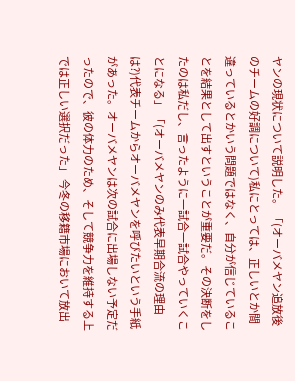ヤンの現状について説明した。 「(オーバメヤン追放後のチームの好調について)私にとっては、正しいとか間違っているとかいう問題ではなく、自分が信じていることを結果として出すということが重要だ。その決断をしたのは私だし、言ったように一試合一試合やっていくことになる」 「(オーバメヤンのみ代表早期合流の理由は?)代表チームからオーバメヤンを呼びたいという手紙があった。オーバメヤンは次の試合に出場しない予定だったので、彼の体力のため、そして競争力を維持する上では正しい選択だった」 今冬の移籍市場において放出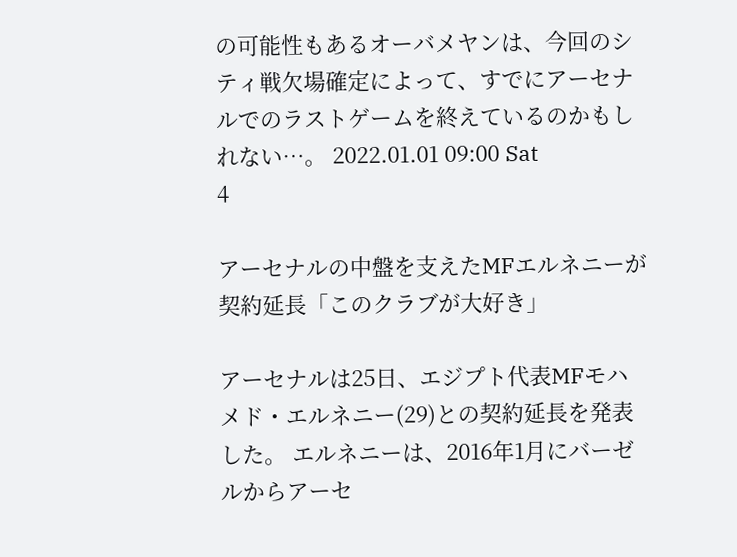の可能性もあるオーバメヤンは、今回のシティ戦欠場確定によって、すでにアーセナルでのラストゲームを終えているのかもしれない…。 2022.01.01 09:00 Sat
4

アーセナルの中盤を支えたMFエルネニーが契約延長「このクラブが大好き」

アーセナルは25日、エジプト代表MFモハメド・エルネニー(29)との契約延長を発表した。 エルネニーは、2016年1月にバーゼルからアーセ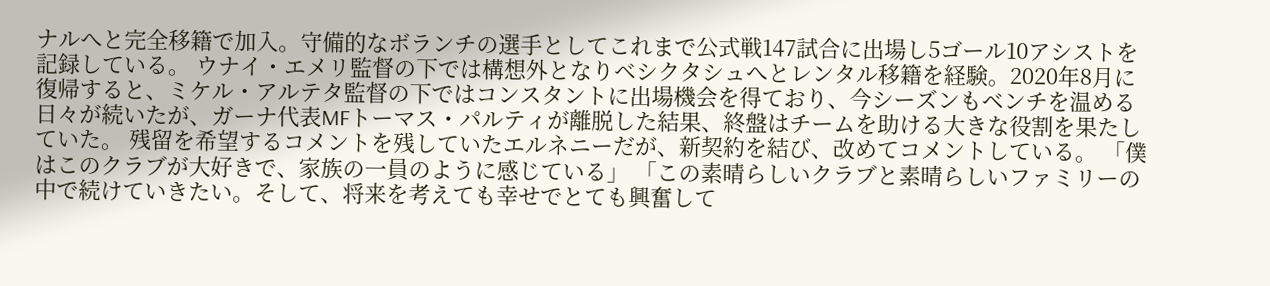ナルへと完全移籍で加入。守備的なボランチの選手としてこれまで公式戦147試合に出場し5ゴール10アシストを記録している。 ウナイ・エメリ監督の下では構想外となりベシクタシュへとレンタル移籍を経験。2020年8月に復帰すると、ミケル・アルテタ監督の下ではコンスタントに出場機会を得ており、今シーズンもベンチを温める日々が続いたが、ガーナ代表MFトーマス・パルティが離脱した結果、終盤はチームを助ける大きな役割を果たしていた。 残留を希望するコメントを残していたエルネニーだが、新契約を結び、改めてコメントしている。 「僕はこのクラブが大好きで、家族の一員のように感じている」 「この素晴らしいクラブと素晴らしいファミリーの中で続けていきたい。そして、将来を考えても幸せでとても興奮して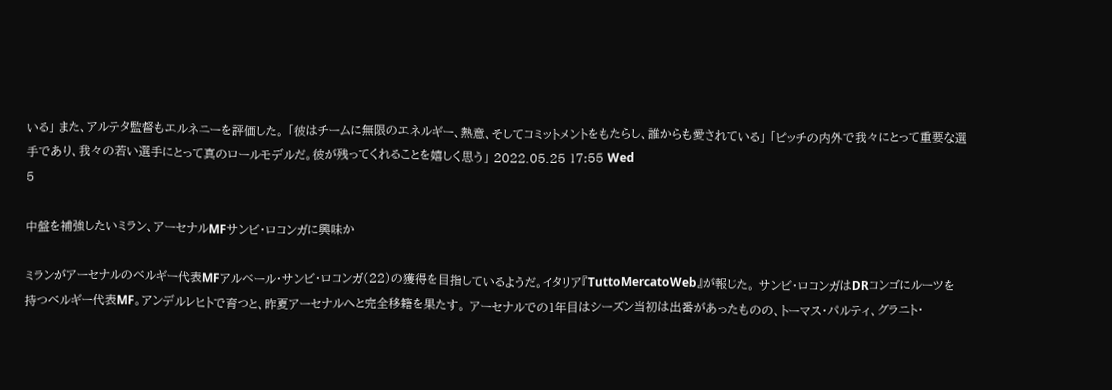いる」 また、アルテタ監督もエルネニーを評価した。 「彼はチームに無限のエネルギー、熱意、そしてコミットメントをもたらし、誰からも愛されている」 「ピッチの内外で我々にとって重要な選手であり、我々の若い選手にとって真のロールモデルだ。彼が残ってくれることを嬉しく思う」 2022.05.25 17:55 Wed
5

中盤を補強したいミラン、アーセナルMFサンビ・ロコンガに興味か

ミランがアーセナルのベルギー代表MFアルベール・サンビ・ロコンガ(22)の獲得を目指しているようだ。イタリア『TuttoMercatoWeb』が報じた。 サンビ・ロコンガはDRコンゴにルーツを持つベルギー代表MF。アンデルレヒトで育つと、昨夏アーセナルへと完全移籍を果たす。 アーセナルでの1年目はシーズン当初は出番があったものの、トーマス・パルティ、グラニト・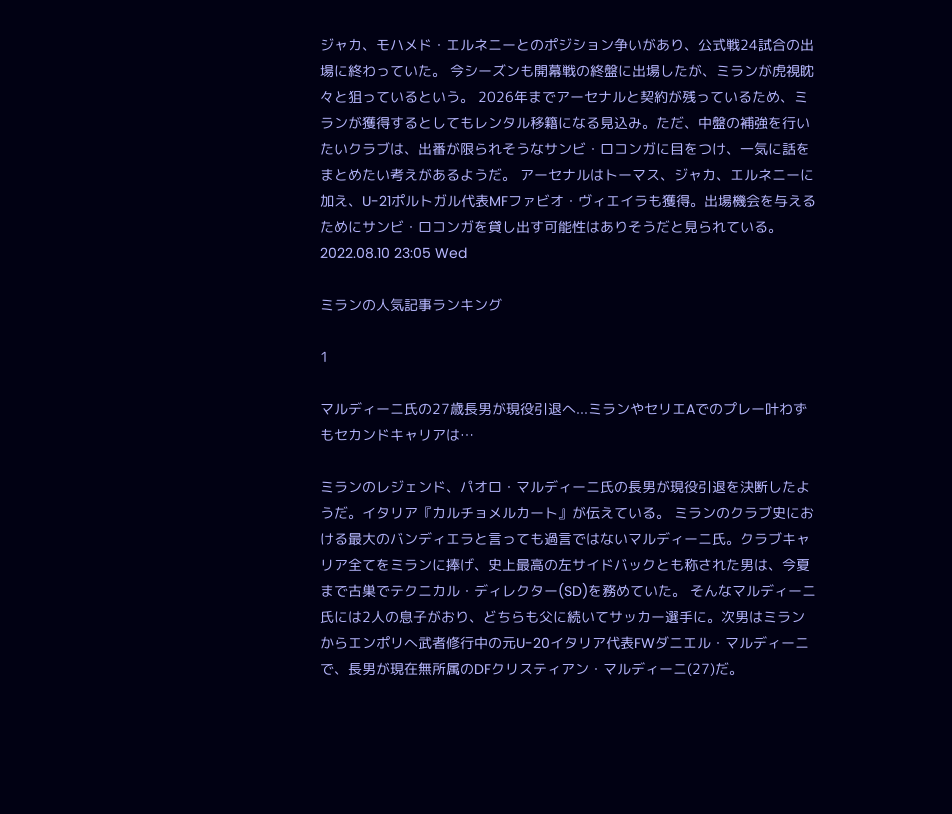ジャカ、モハメド・エルネニーとのポジション争いがあり、公式戦24試合の出場に終わっていた。 今シーズンも開幕戦の終盤に出場したが、ミランが虎視眈々と狙っているという。 2026年までアーセナルと契約が残っているため、ミランが獲得するとしてもレンタル移籍になる見込み。ただ、中盤の補強を行いたいクラブは、出番が限られそうなサンビ・ロコンガに目をつけ、一気に話をまとめたい考えがあるようだ。 アーセナルはトーマス、ジャカ、エルネニーに加え、U-21ポルトガル代表MFファビオ・ヴィエイラも獲得。出場機会を与えるためにサンビ・ロコンガを貸し出す可能性はありそうだと見られている。 2022.08.10 23:05 Wed

ミランの人気記事ランキング

1

マルディーニ氏の27歳長男が現役引退へ...ミランやセリエAでのプレー叶わずもセカンドキャリアは…

ミランのレジェンド、パオロ・マルディーニ氏の長男が現役引退を決断したようだ。イタリア『カルチョメルカート』が伝えている。 ミランのクラブ史における最大のバンディエラと言っても過言ではないマルディーニ氏。クラブキャリア全てをミランに捧げ、史上最高の左サイドバックとも称された男は、今夏まで古巣でテクニカル・ディレクター(SD)を務めていた。 そんなマルディーニ氏には2人の息子がおり、どちらも父に続いてサッカー選手に。次男はミランからエンポリへ武者修行中の元U-20イタリア代表FWダニエル・マルディーニで、長男が現在無所属のDFクリスティアン・マルディーニ(27)だ。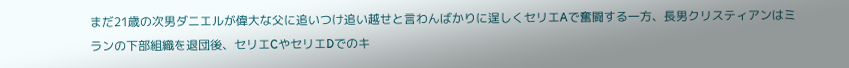まだ21歳の次男ダニエルが偉大な父に追いつけ追い越せと言わんばかりに逞しくセリエAで奮闘する一方、長男クリスティアンはミランの下部組織を退団後、セリエCやセリエDでのキ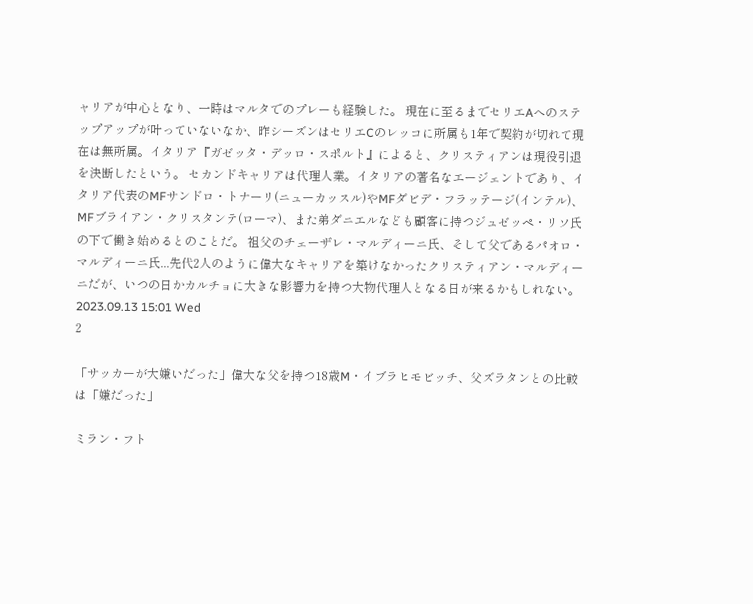ャリアが中心となり、一時はマルタでのプレーも経験した。 現在に至るまでセリエAへのステップアップが叶っていないなか、昨シーズンはセリエCのレッコに所属も1年で契約が切れて現在は無所属。イタリア『ガゼッタ・デッロ・スポルト』によると、クリスティアンは現役引退を決断したという。 セカンドキャリアは代理人業。イタリアの著名なエージェントであり、イタリア代表のMFサンドロ・トナーリ(ニューカッスル)やMFダビデ・フラッテージ(インテル)、MFブライアン・クリスタンテ(ローマ)、また弟ダニエルなども顧客に持つジュゼッペ・リソ氏の下で働き始めるとのことだ。 祖父のチェーザレ・マルディーニ氏、そして父であるパオロ・マルディーニ氏...先代2人のように偉大なキャリアを築けなかったクリスティアン・マルディーニだが、いつの日かカルチョに大きな影響力を持つ大物代理人となる日が来るかもしれない。 2023.09.13 15:01 Wed
2

「サッカーが大嫌いだった」偉大な父を持つ18歳M・イブラヒモビッチ、父ズラタンとの比較は「嫌だった」

ミラン・フト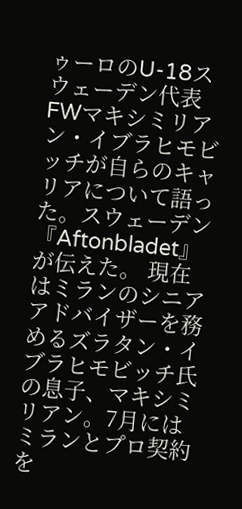ゥーロのU-18スウェーデン代表FWマキシミリアン・イブラヒモビッチが自らのキャリアについて語った。スウェーデン『Aftonbladet』が伝えた。 現在はミランのシニアアドバイザーを務めるズラタン・イブラヒモビッチ氏の息子、マキシミリアン。7月にはミランとプロ契約を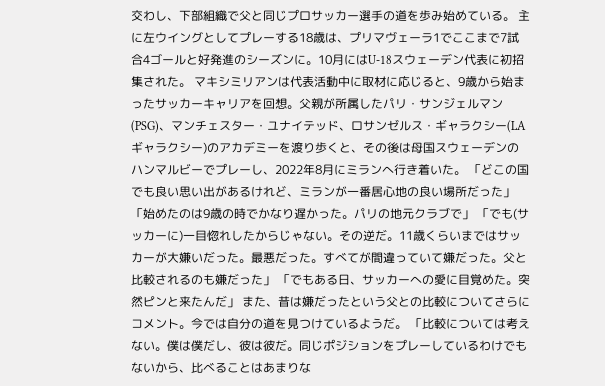交わし、下部組織で父と同じプロサッカー選手の道を歩み始めている。 主に左ウイングとしてプレーする18歳は、プリマヴェーラ1でここまで7試合4ゴールと好発進のシーズンに。10月にはU-18スウェーデン代表に初招集された。 マキシミリアンは代表活動中に取材に応じると、9歳から始まったサッカーキャリアを回想。父親が所属したパリ・サンジェルマン(PSG)、マンチェスター・ユナイテッド、ロサンゼルス・ギャラクシー(LAギャラクシー)のアカデミーを渡り歩くと、その後は母国スウェーデンのハンマルビーでプレーし、2022年8月にミランへ行き着いた。 「どこの国でも良い思い出があるけれど、ミランが一番居心地の良い場所だった」 「始めたのは9歳の時でかなり遅かった。パリの地元クラブで」 「でも(サッカーに)一目惚れしたからじゃない。その逆だ。11歳くらいまではサッカーが大嫌いだった。最悪だった。すべてが間違っていて嫌だった。父と比較されるのも嫌だった」 「でもある日、サッカーへの愛に目覚めた。突然ピンと来たんだ」 また、昔は嫌だったという父との比較についてさらにコメント。今では自分の道を見つけているようだ。 「比較については考えない。僕は僕だし、彼は彼だ。同じポジションをプレーしているわけでもないから、比べることはあまりな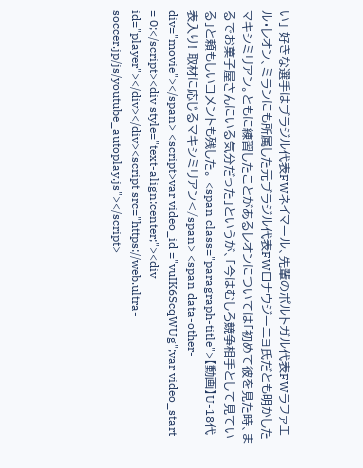い」 好きな選手はブラジル代表FWネイマール、先輩のポルトガル代表FWラファエル・レオン、ミランにも所属した元ブラジル代表FWロナウジーニョ氏だとも明かしたマキシミリアン。ともに練習したことがあるレオンについては「初めて彼を見た時、まるでお菓子屋さんにいる気分だった」というが、「今はむしろ競争相手として見ている」と頼もしいコメントも残した。 <span class="paragraph-title">【動画】U-18代表入り! 取材に応じるマキシミリアン</span> <span data-other-div="movie"></span> <script>var video_id ="vuIK6ScqWUg";var video_start = 0;</script><div style="text-align:center;"><div id="player"></div></div><script src="https://web.ultra-soccer.jp/js/youtube_autoplay.js"></script>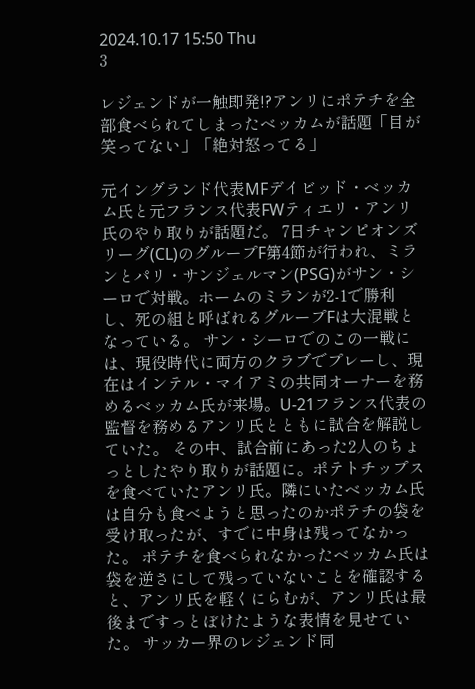2024.10.17 15:50 Thu
3

レジェンドが一触即発!?アンリにポテチを全部食べられてしまったベッカムが話題「目が笑ってない」「絶対怒ってる」

元イングランド代表MFデイビッド・ベッカム氏と元フランス代表FWティエリ・アンリ氏のやり取りが話題だ。 7日チャンピオンズリーグ(CL)のグループF第4節が行われ、ミランとパリ・サンジェルマン(PSG)がサン・シーロで対戦。ホームのミランが2-1で勝利し、死の組と呼ばれるグループFは大混戦となっている。 サン・シーロでのこの一戦には、現役時代に両方のクラブでプレーし、現在はインテル・マイアミの共同オーナーを務めるベッカム氏が来場。U-21フランス代表の監督を務めるアンリ氏とともに試合を解説していた。 その中、試合前にあった2人のちょっとしたやり取りが話題に。ポテトチップスを食べていたアンリ氏。隣にいたベッカム氏は自分も食べようと思ったのかポテチの袋を受け取ったが、すでに中身は残ってなかった。 ポテチを食べられなかったベッカム氏は袋を逆さにして残っていないことを確認すると、アンリ氏を軽くにらむが、アンリ氏は最後まですっとぼけたような表情を見せていた。 サッカー界のレジェンド同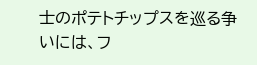士のポテトチップスを巡る争いには、フ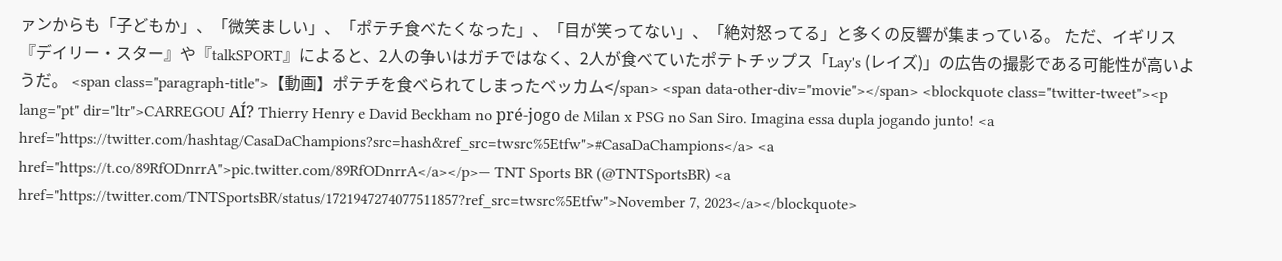ァンからも「子どもか」、「微笑ましい」、「ポテチ食べたくなった」、「目が笑ってない」、「絶対怒ってる」と多くの反響が集まっている。 ただ、イギリス『デイリー・スター』や『talkSPORT』によると、2人の争いはガチではなく、2人が食べていたポテトチップス「Lay's (レイズ)」の広告の撮影である可能性が高いようだ。 <span class="paragraph-title">【動画】ポテチを食べられてしまったベッカム</span> <span data-other-div="movie"></span> <blockquote class="twitter-tweet"><p lang="pt" dir="ltr">CARREGOU AÍ? Thierry Henry e David Beckham no pré-jogo de Milan x PSG no San Siro. Imagina essa dupla jogando junto! <a href="https://twitter.com/hashtag/CasaDaChampions?src=hash&ref_src=twsrc%5Etfw">#CasaDaChampions</a> <a href="https://t.co/89RfODnrrA">pic.twitter.com/89RfODnrrA</a></p>— TNT Sports BR (@TNTSportsBR) <a href="https://twitter.com/TNTSportsBR/status/1721947274077511857?ref_src=twsrc%5Etfw">November 7, 2023</a></blockquote>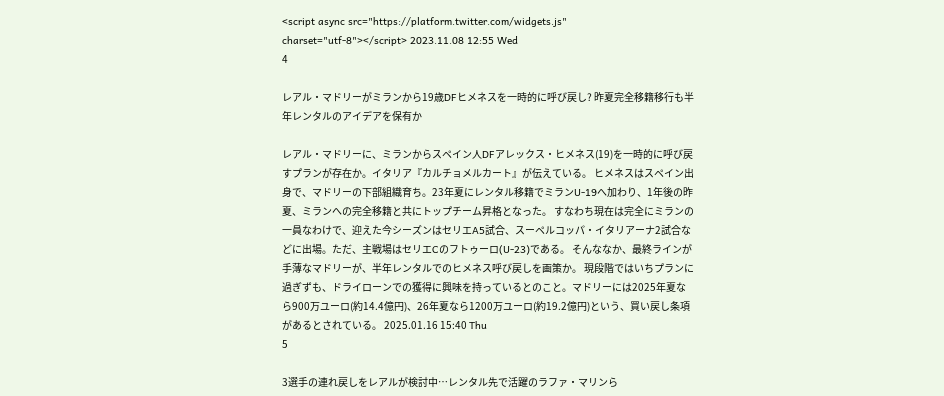<script async src="https://platform.twitter.com/widgets.js" charset="utf-8"></script> 2023.11.08 12:55 Wed
4

レアル・マドリーがミランから19歳DFヒメネスを一時的に呼び戻し? 昨夏完全移籍移行も半年レンタルのアイデアを保有か

レアル・マドリーに、ミランからスペイン人DFアレックス・ヒメネス(19)を一時的に呼び戻すプランが存在か。イタリア『カルチョメルカート』が伝えている。 ヒメネスはスペイン出身で、マドリーの下部組織育ち。23年夏にレンタル移籍でミランU-19へ加わり、1年後の昨夏、ミランへの完全移籍と共にトップチーム昇格となった。 すなわち現在は完全にミランの一員なわけで、迎えた今シーズンはセリエA5試合、スーペルコッパ・イタリアーナ2試合などに出場。ただ、主戦場はセリエCのフトゥーロ(U-23)である。 そんななか、最終ラインが手薄なマドリーが、半年レンタルでのヒメネス呼び戻しを画策か。 現段階ではいちプランに過ぎずも、ドライローンでの獲得に興味を持っているとのこと。マドリーには2025年夏なら900万ユーロ(約14.4億円)、26年夏なら1200万ユーロ(約19.2億円)という、買い戻し条項があるとされている。 2025.01.16 15:40 Thu
5

3選手の連れ戻しをレアルが検討中…レンタル先で活躍のラファ・マリンら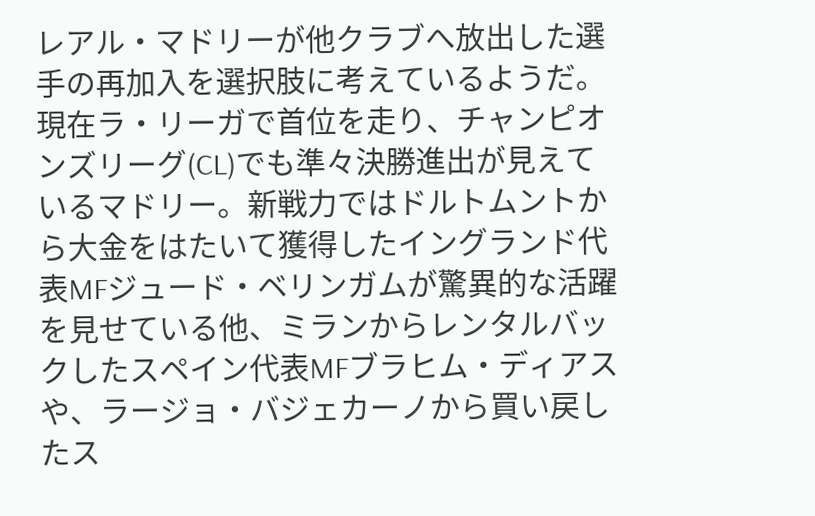レアル・マドリーが他クラブへ放出した選手の再加入を選択肢に考えているようだ。 現在ラ・リーガで首位を走り、チャンピオンズリーグ(CL)でも準々決勝進出が見えているマドリー。新戦力ではドルトムントから大金をはたいて獲得したイングランド代表MFジュード・ベリンガムが驚異的な活躍を見せている他、ミランからレンタルバックしたスペイン代表MFブラヒム・ディアスや、ラージョ・バジェカーノから買い戻したス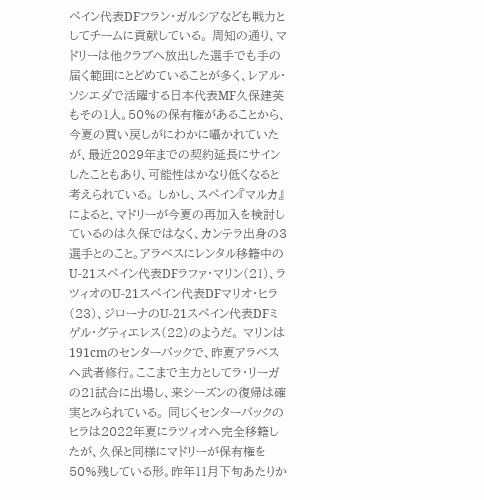ペイン代表DFフラン・ガルシアなども戦力としてチームに貢献している。 周知の通り、マドリーは他クラブへ放出した選手でも手の届く範囲にとどめていることが多く、レアル・ソシエダで活躍する日本代表MF久保建英もその1人。50%の保有権があることから、今夏の買い戻しがにわかに囁かれていたが、最近2029年までの契約延長にサインしたこともあり、可能性はかなり低くなると考えられている。 しかし、スペイン『マルカ』によると、マドリーが今夏の再加入を検討しているのは久保ではなく、カンテラ出身の3選手とのこと。アラベスにレンタル移籍中のU-21スペイン代表DFラファ・マリン(21)、ラツィオのU-21スペイン代表DFマリオ・ヒラ(23)、ジローナのU-21スペイン代表DFミゲル・グティエレス(22)のようだ。 マリンは191cmのセンターバックで、昨夏アラベスへ武者修行。ここまで主力としてラ・リーガの21試合に出場し、来シーズンの復帰は確実とみられている。 同じくセンターバックのヒラは2022年夏にラツィオへ完全移籍したが、久保と同様にマドリーが保有権を50%残している形。昨年11月下旬あたりか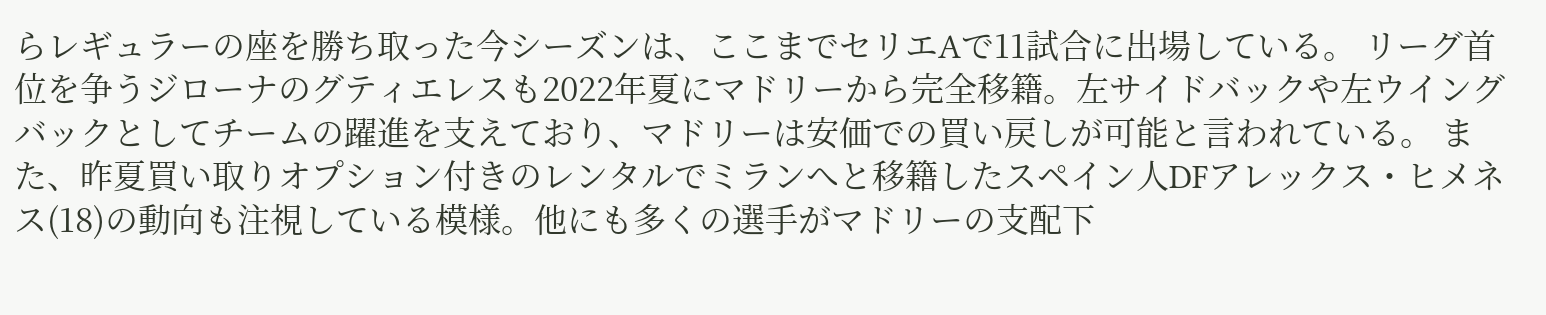らレギュラーの座を勝ち取った今シーズンは、ここまでセリエAで11試合に出場している。 リーグ首位を争うジローナのグティエレスも2022年夏にマドリーから完全移籍。左サイドバックや左ウイングバックとしてチームの躍進を支えており、マドリーは安価での買い戻しが可能と言われている。 また、昨夏買い取りオプション付きのレンタルでミランへと移籍したスペイン人DFアレックス・ヒメネス(18)の動向も注視している模様。他にも多くの選手がマドリーの支配下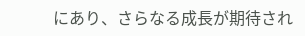にあり、さらなる成長が期待され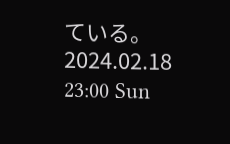ている。 2024.02.18 23:00 Sun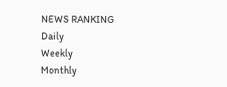NEWS RANKING
Daily
Weekly
Monthly